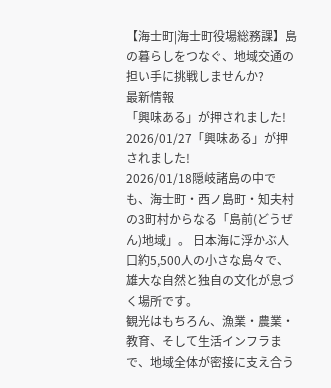【海士町|海士町役場総務課】島の暮らしをつなぐ、地域交通の担い手に挑戦しませんか?
最新情報
「興味ある」が押されました!
2026/01/27「興味ある」が押されました!
2026/01/18隠岐諸島の中でも、海士町・西ノ島町・知夫村の3町村からなる「島前(どうぜん)地域」。 日本海に浮かぶ人口約5,500人の小さな島々で、雄大な自然と独自の文化が息づく場所です。
観光はもちろん、漁業・農業・教育、そして生活インフラまで、地域全体が密接に支え合う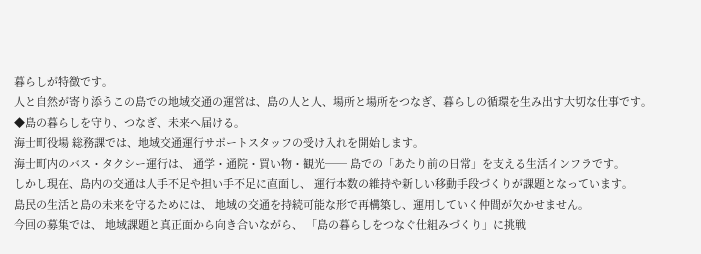暮らしが特徴です。
人と自然が寄り添うこの島での地域交通の運営は、島の人と人、場所と場所をつなぎ、暮らしの循環を生み出す大切な仕事です。
◆島の暮らしを守り、つなぎ、未来へ届ける。
海士町役場 総務課では、地域交通運行サポートスタッフの受け入れを開始します。
海士町内のバス・タクシー運行は、 通学・通院・買い物・観光── 島での「あたり前の日常」を支える生活インフラです。
しかし現在、島内の交通は人手不足や担い手不足に直面し、 運行本数の維持や新しい移動手段づくりが課題となっています。
島民の生活と島の未来を守るためには、 地域の交通を持続可能な形で再構築し、運用していく仲間が欠かせません。
今回の募集では、 地域課題と真正面から向き合いながら、 「島の暮らしをつなぐ仕組みづくり」に挑戦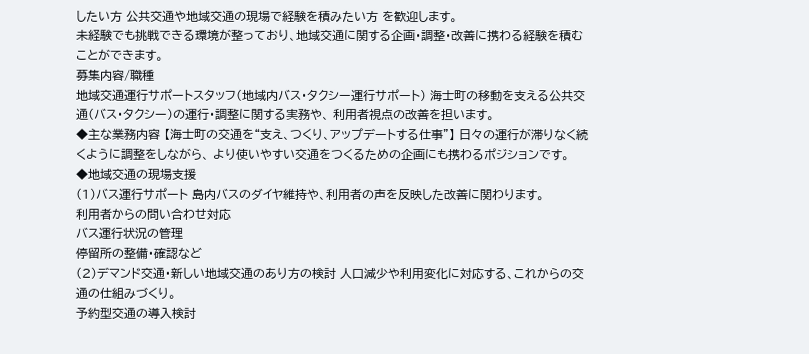したい方 公共交通や地域交通の現場で経験を積みたい方 を歓迎します。
未経験でも挑戦できる環境が整っており、地域交通に関する企画・調整・改善に携わる経験を積むことができます。
募集内容/職種
地域交通運行サポートスタッフ(地域内バス・タクシー運行サポート) 海士町の移動を支える公共交通(バス・タクシー)の運行・調整に関する実務や、 利用者視点の改善を担います。
◆主な業務内容 【海士町の交通を“支え、つくり、アップデートする仕事”】 日々の運行が滞りなく続くように調整をしながら、 より使いやすい交通をつくるための企画にも携わるポジションです。
◆地域交通の現場支援
(1)バス運行サポート 島内バスのダイヤ維持や、利用者の声を反映した改善に関わります。
利用者からの問い合わせ対応
バス運行状況の管理
停留所の整備・確認など
(2)デマンド交通・新しい地域交通のあり方の検討 人口減少や利用変化に対応する、これからの交通の仕組みづくり。
予約型交通の導入検討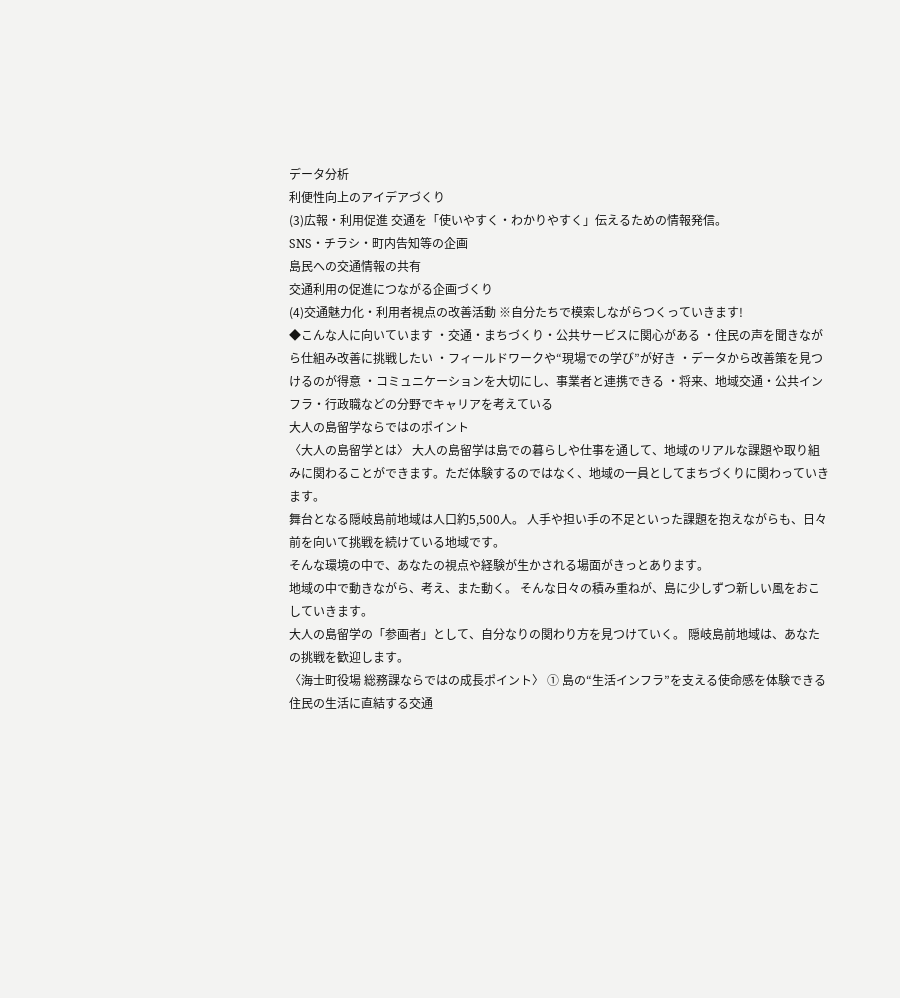データ分析
利便性向上のアイデアづくり
(3)広報・利用促進 交通を「使いやすく・わかりやすく」伝えるための情報発信。
SNS・チラシ・町内告知等の企画
島民への交通情報の共有
交通利用の促進につながる企画づくり
(4)交通魅力化・利用者視点の改善活動 ※自分たちで模索しながらつくっていきます!
◆こんな人に向いています ・交通・まちづくり・公共サービスに関心がある ・住民の声を聞きながら仕組み改善に挑戦したい ・フィールドワークや“現場での学び”が好き ・データから改善策を見つけるのが得意 ・コミュニケーションを大切にし、事業者と連携できる ・将来、地域交通・公共インフラ・行政職などの分野でキャリアを考えている
大人の島留学ならではのポイント
〈大人の島留学とは〉 大人の島留学は島での暮らしや仕事を通して、地域のリアルな課題や取り組みに関わることができます。ただ体験するのではなく、地域の一員としてまちづくりに関わっていきます。
舞台となる隠岐島前地域は人口約5,500人。 人手や担い手の不足といった課題を抱えながらも、日々前を向いて挑戦を続けている地域です。
そんな環境の中で、あなたの視点や経験が生かされる場面がきっとあります。
地域の中で動きながら、考え、また動く。 そんな日々の積み重ねが、島に少しずつ新しい風をおこしていきます。
大人の島留学の「参画者」として、自分なりの関わり方を見つけていく。 隠岐島前地域は、あなたの挑戦を歓迎します。
〈海士町役場 総務課ならではの成長ポイント〉 ① 島の“生活インフラ”を支える使命感を体験できる 住民の生活に直結する交通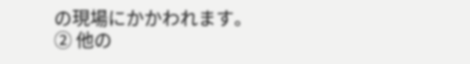の現場にかかわれます。
② 他の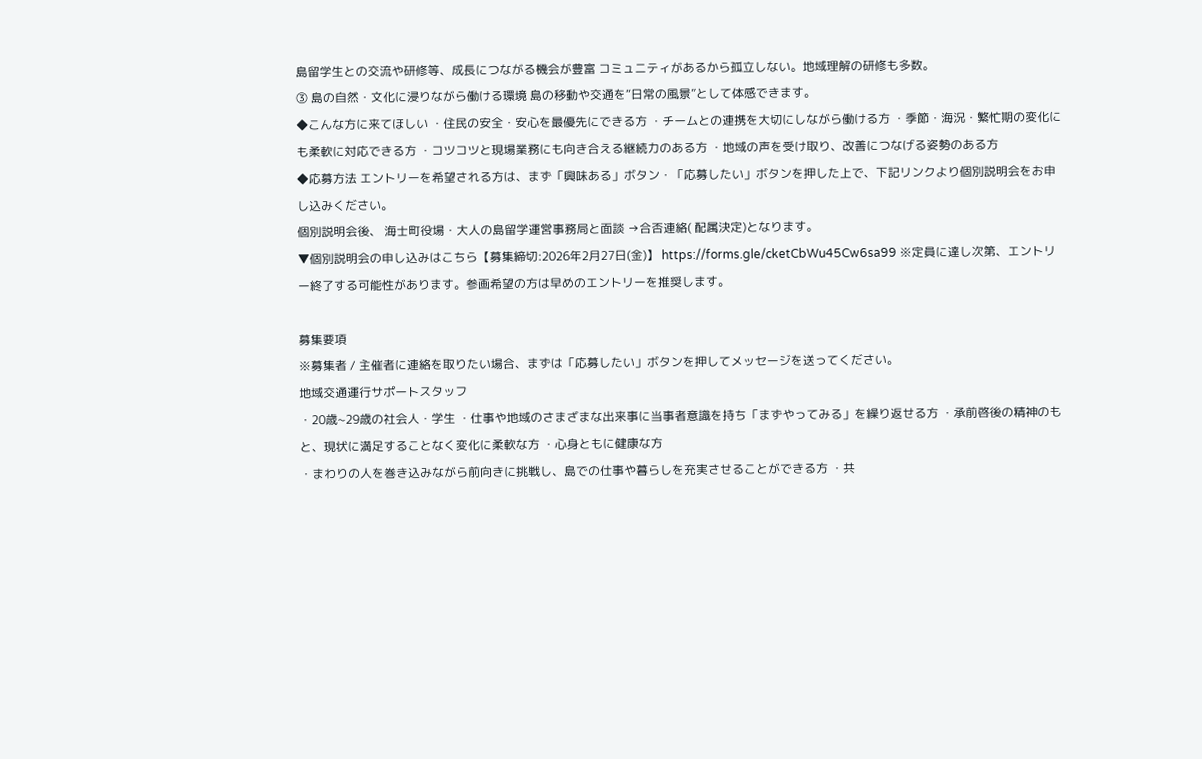島留学生との交流や研修等、成長につながる機会が豊富 コミュニティがあるから孤立しない。地域理解の研修も多数。
③ 島の自然・文化に浸りながら働ける環境 島の移動や交通を“日常の風景”として体感できます。
◆こんな方に来てほしい ・住民の安全・安心を最優先にできる方 ・チームとの連携を大切にしながら働ける方 ・季節・海況・繁忙期の変化にも柔軟に対応できる方 ・コツコツと現場業務にも向き合える継続力のある方 ・地域の声を受け取り、改善につなげる姿勢のある方
◆応募方法 エントリーを希望される方は、まず「興味ある」ボタン・「応募したい」ボタンを押した上で、下記リンクより個別説明会をお申し込みください。
個別説明会後、 海士町役場・大人の島留学運営事務局と面談 →合否連絡( 配属決定)となります。
▼個別説明会の申し込みはこちら【募集締切:2026年2月27日(金)】 https://forms.gle/cketCbWu45Cw6sa99 ※定員に達し次第、エントリー終了する可能性があります。参画希望の方は早めのエントリーを推奨します。

募集要項
※募集者 / 主催者に連絡を取りたい場合、まずは「応募したい」ボタンを押してメッセージを送ってください。
地域交通運行サポートスタッフ
・20歳~29歳の社会人・学生 ・仕事や地域のさまざまな出来事に当事者意識を持ち「まずやってみる」を繰り返せる方 ・承前啓後の精神のもと、現状に満足することなく変化に柔軟な方 ・心身ともに健康な方
・まわりの人を巻き込みながら前向きに挑戦し、島での仕事や暮らしを充実させることができる方 ・共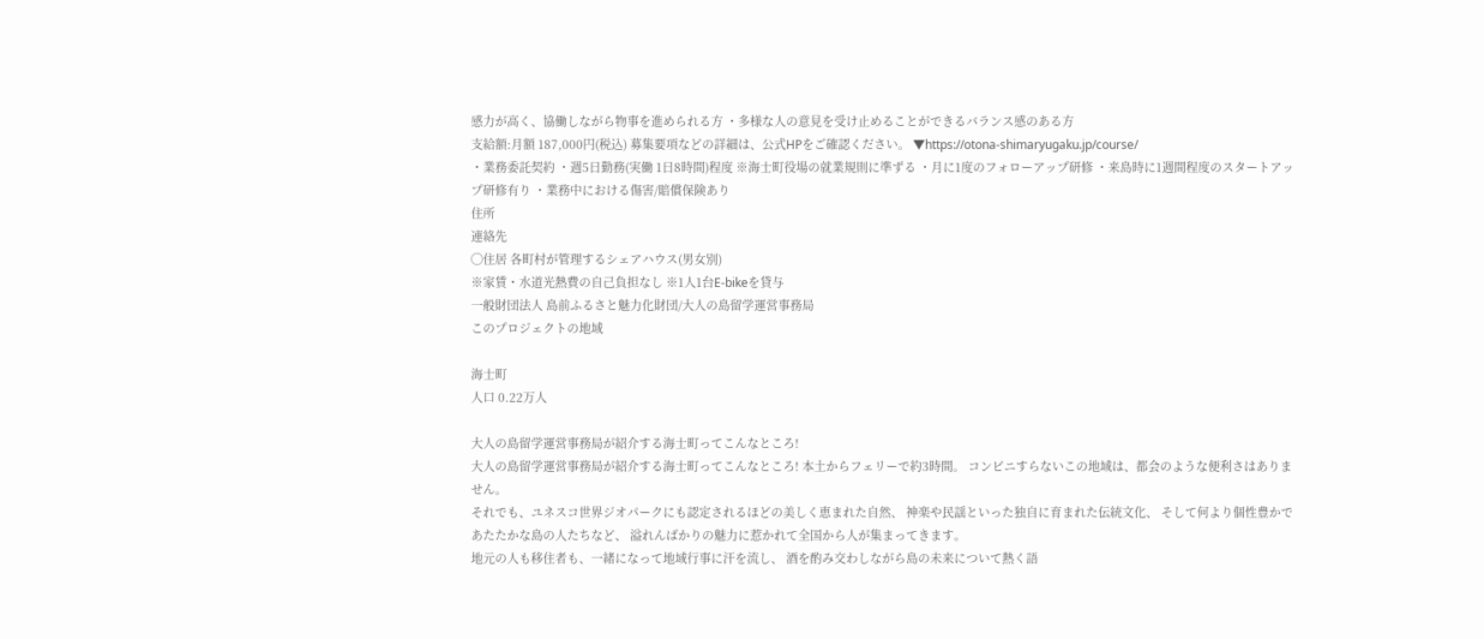感力が高く、協働しながら物事を進められる方 ・多様な人の意見を受け止めることができるバランス感のある方
支給額:月額 187,000円(税込) 募集要項などの詳細は、公式HPをご確認ください。 ▼https://otona-shimaryugaku.jp/course/
・業務委託契約 ・週5日勤務(実働 1日8時間)程度 ※海士町役場の就業規則に準ずる ・月に1度のフォローアップ研修 ・来島時に1週間程度のスタートアップ研修有り ・業務中における傷害/賠償保険あり
住所
連絡先
◯住居 各町村が管理するシェアハウス(男女別)
※家賃・水道光熱費の自己負担なし ※1人1台E-bikeを貸与
一般財団法人 島前ふるさと魅力化財団/大人の島留学運営事務局
このプロジェクトの地域

海士町
人口 0.22万人

大人の島留学運営事務局が紹介する海士町ってこんなところ!
大人の島留学運営事務局が紹介する海士町ってこんなところ! 本土からフェリーで約3時間。 コンビニすらないこの地域は、都会のような便利さはありません。
それでも、ユネスコ世界ジオパークにも認定されるほどの美しく恵まれた自然、 神楽や民謡といった独自に育まれた伝統文化、 そして何より個性豊かであたたかな島の人たちなど、 溢れんばかりの魅力に惹かれて全国から人が集まってきます。
地元の人も移住者も、一緒になって地域行事に汗を流し、 酒を酌み交わしながら島の未来について熱く語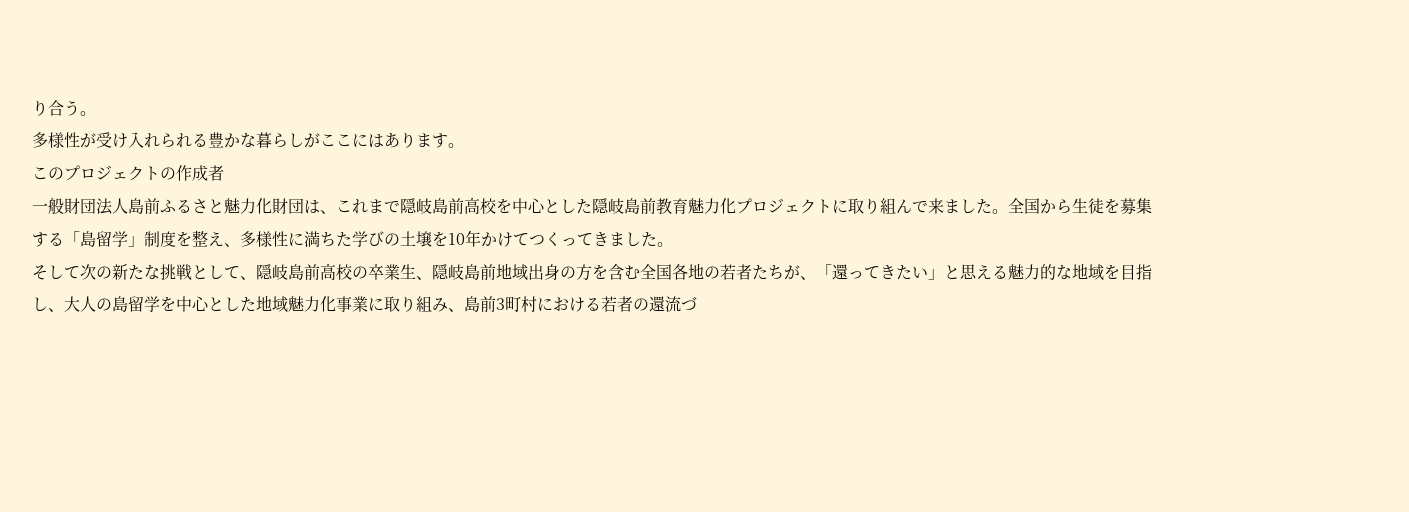り合う。
多様性が受け入れられる豊かな暮らしがここにはあります。
このプロジェクトの作成者
一般財団法人島前ふるさと魅力化財団は、これまで隠岐島前高校を中心とした隠岐島前教育魅力化プロジェクトに取り組んで来ました。全国から生徒を募集する「島留学」制度を整え、多様性に満ちた学びの土壌を10年かけてつくってきました。
そして次の新たな挑戦として、隠岐島前高校の卒業生、隠岐島前地域出身の方を含む全国各地の若者たちが、「還ってきたい」と思える魅力的な地域を目指し、大人の島留学を中心とした地域魅力化事業に取り組み、島前3町村における若者の還流づ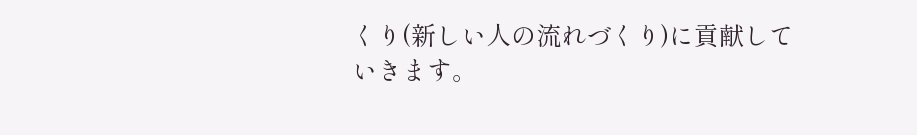くり(新しい人の流れづくり)に貢献していきます。